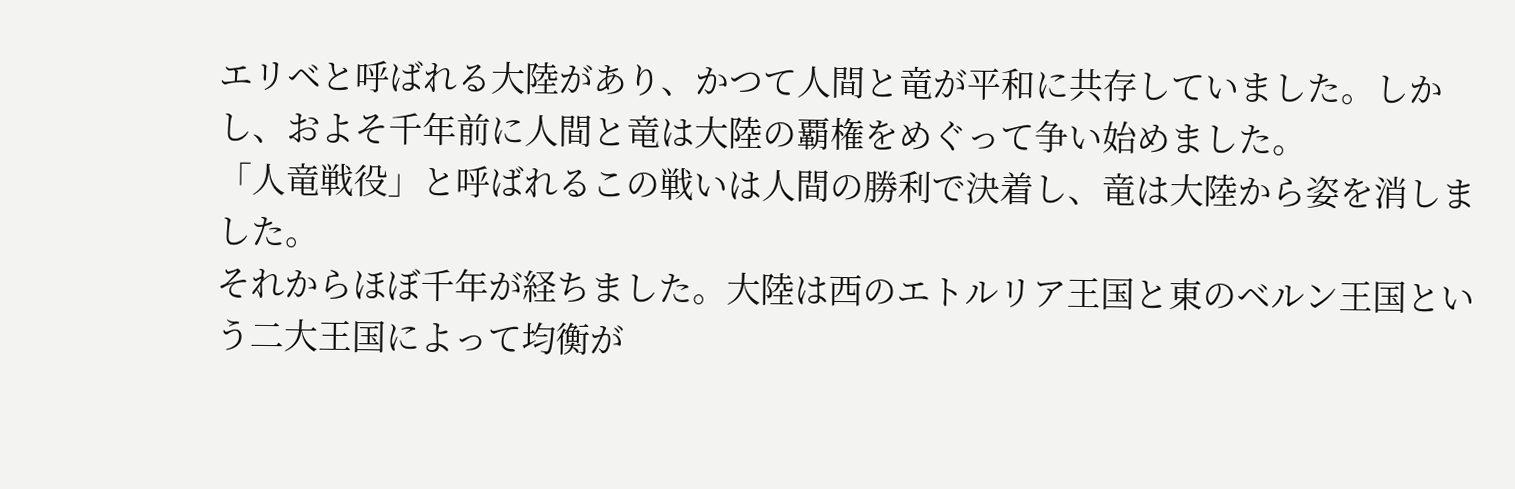エリベと呼ばれる大陸があり、かつて人間と竜が平和に共存していました。しかし、およそ千年前に人間と竜は大陸の覇権をめぐって争い始めました。
「人竜戦役」と呼ばれるこの戦いは人間の勝利で決着し、竜は大陸から姿を消しました。
それからほぼ千年が経ちました。大陸は西のエトルリア王国と東のベルン王国という二大王国によって均衡が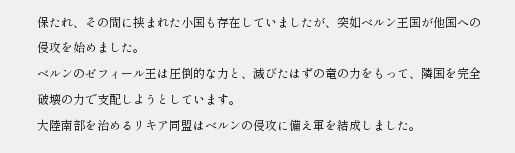保たれ、その間に挟まれた小国も存在していましたが、突如ベルン王国が他国への侵攻を始めました。
ベルンのゼフィール王は圧倒的な力と、滅びたはずの竜の力をもって、隣国を完全破壊の力で支配しようとしています。
大陸南部を治めるリキア同盟はベルンの侵攻に備え軍を結成しました。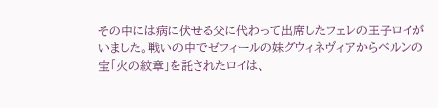その中には病に伏せる父に代わって出席したフェレの王子ロイがいました。戦いの中でゼフィールの妹グウィネヴィアからベルンの宝「火の紋章」を託されたロイは、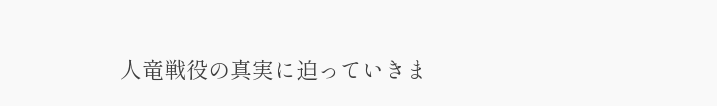人竜戦役の真実に迫っていきま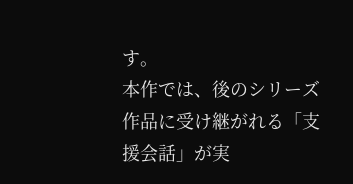す。
本作では、後のシリーズ作品に受け継がれる「支援会話」が実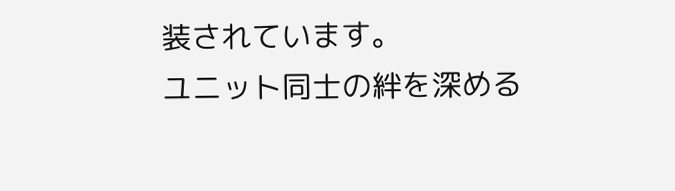装されています。
ユニット同士の絆を深める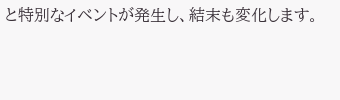と特別なイベントが発生し、結末も変化します。